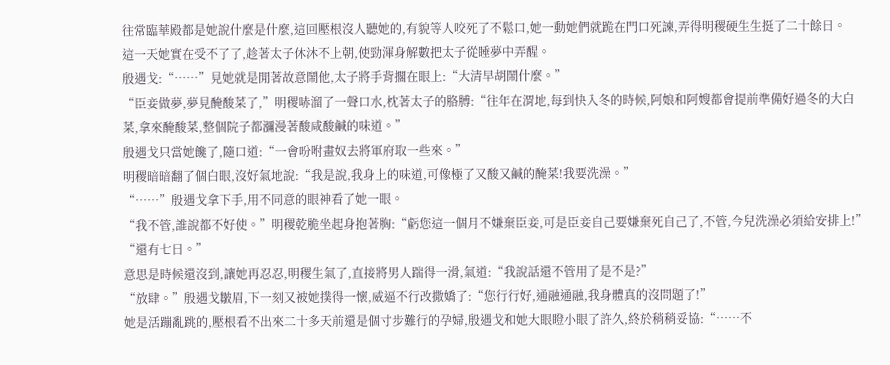往常臨華殿都是她說什麼是什麼,這回壓根沒人聽她的,有貌等人咬死了不鬆口,她一動她們就跪在門口死諫,弄得明稷硬生生挺了二十餘日。
這一天她實在受不了了,趁著太子休沐不上朝,使勁渾身解數把太子從睡夢中弄醒。
殷遇戈:“……”見她就是閒著故意鬧他,太子將手背擱在眼上:“大清早胡鬧什麼。”
“臣妾做夢,夢見醃酸菜了,”明稷哧溜了一聲口水,枕著太子的胳膊:“往年在渭地,每到快入冬的時候,阿娘和阿嫂都會提前準備好過冬的大白菜,拿來醃酸菜,整個院子都瀰漫著酸咸酸鹹的味道。”
殷遇戈只當她饞了,隨口道:“一會吩咐畫奴去將軍府取一些來。”
明稷暗暗翻了個白眼,沒好氣地說:“我是說,我身上的味道,可像極了又酸又鹹的醃菜!我要洗澡。”
“……”殷遇戈拿下手,用不同意的眼神看了她一眼。
“我不管,誰說都不好使。”明稷乾脆坐起身抱著胸:“虧您這一個月不嫌棄臣妾,可是臣妾自己要嫌棄死自己了,不管,今兒洗澡必須給安排上!”
“還有七日。”
意思是時候還沒到,讓她再忍忍,明稷生氣了,直接將男人踹得一滑,氣道:“我說話還不管用了是不是?”
“放肆。”殷遇戈皺眉,下一刻又被她撲得一懷,威逼不行改撒嬌了:“您行行好,通融通融,我身體真的沒問題了!”
她是活蹦亂跳的,壓根看不出來二十多天前還是個寸步難行的孕婦,殷遇戈和她大眼瞪小眼了許久,終於稍稍妥協:“……不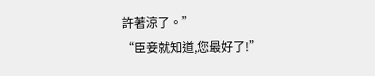許著涼了。”
“臣妾就知道,您最好了!”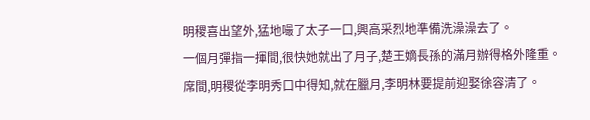明稷喜出望外,猛地嘬了太子一口,興高采烈地準備洗澡澡去了。
一個月彈指一揮間,很快她就出了月子,楚王嫡長孫的滿月辦得格外隆重。
席間,明稷從李明秀口中得知,就在臘月,李明林要提前迎娶徐容清了。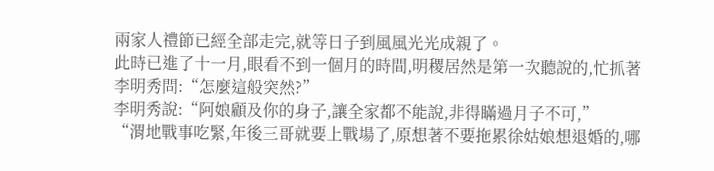兩家人禮節已經全部走完,就等日子到風風光光成親了。
此時已進了十一月,眼看不到一個月的時間,明稷居然是第一次聽說的,忙抓著李明秀問:“怎麼這般突然?”
李明秀說:“阿娘顧及你的身子,讓全家都不能說,非得瞞過月子不可,”
“渭地戰事吃緊,年後三哥就要上戰場了,原想著不要拖累徐姑娘想退婚的,哪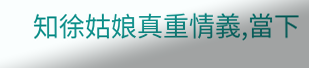知徐姑娘真重情義,當下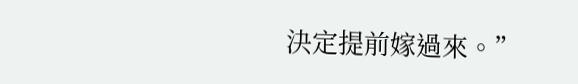決定提前嫁過來。”